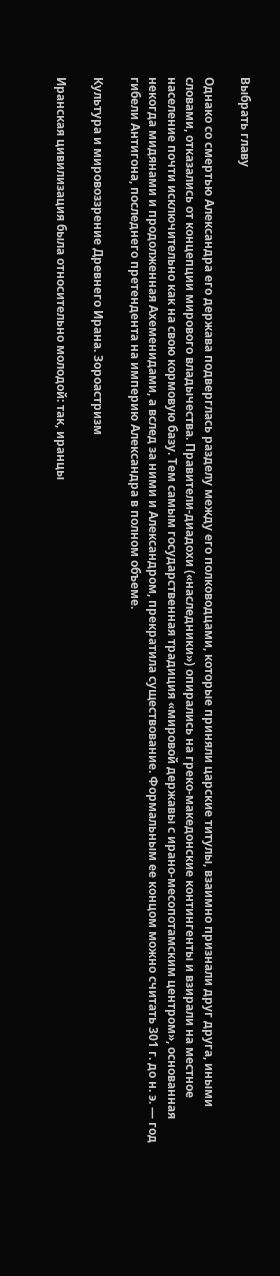Выбрать главу

Однако со смертью Александра его держава подверглась разделу между его полководцами, которые приняли царские титулы, взаимно признали друг друга, иными словами, отказались от концепции мирового владычества. Правители-диадохи («наследники») опирались на греко-македонские контингенты и взирали на местное население почти исключительно как на свою кормовую базу. Тем самым государственная традиция «мировой державы с ирано-месопотамским центром», основанная некогда мидянами и продолженная Ахеменидами, а вслед за ними и Александром, прекратила существование. Формальным ее концом можно считать 301 г. до н. э. — год гибели Антигона, последнего претендента на империю Александра в полном объеме.

Культура и мировоззрение Древнего Ирана. Зороастризм

Иранская цивилизация была относительно молодой: так, иранцы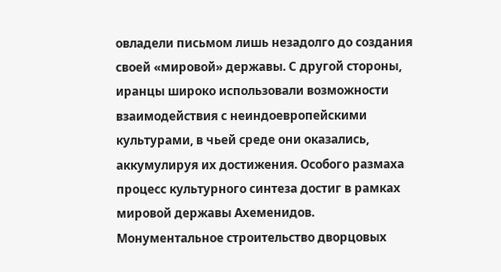овладели письмом лишь незадолго до создания своей «мировой» державы. С другой стороны, иранцы широко использовали возможности взаимодействия с неиндоевропейскими культурами, в чьей среде они оказались, аккумулируя их достижения. Особого размаха процесс культурного синтеза достиг в рамках мировой державы Ахеменидов. Монументальное строительство дворцовых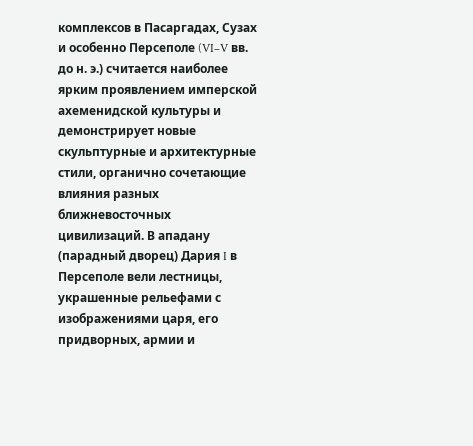комплексов в Пасаргадах, Сузах и особенно Персеполе (VI–V вв. до н. э.) считается наиболее ярким проявлением имперской ахеменидской культуры и демонстрирует новые скульптурные и архитектурные стили, органично сочетающие влияния разных ближневосточных цивилизаций. В ападану (парадный дворец) Дария I в Персеполе вели лестницы, украшенные рельефами с изображениями царя, его придворных, армии и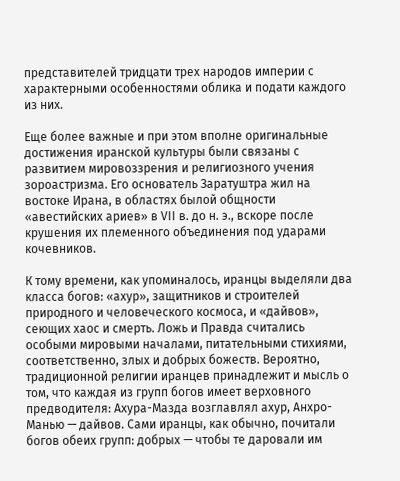представителей тридцати трех народов империи с характерными особенностями облика и подати каждого из них.

Еще более важные и при этом вполне оригинальные достижения иранской культуры были связаны с развитием мировоззрения и религиозного учения зороастризма. Его основатель Заратуштра жил на востоке Ирана, в областях былой общности «авестийских ариев» в VII в. до н. э., вскоре после крушения их племенного объединения под ударами кочевников.

К тому времени, как упоминалось, иранцы выделяли два класса богов: «ахур», защитников и строителей природного и человеческого космоса, и «дайвов», сеющих хаос и смерть. Ложь и Правда считались особыми мировыми началами, питательными стихиями, соответственно, злых и добрых божеств. Вероятно, традиционной религии иранцев принадлежит и мысль о том, что каждая из групп богов имеет верховного предводителя: Ахура-Мазда возглавлял ахур, Анхро-Манью — дайвов. Сами иранцы, как обычно, почитали богов обеих групп: добрых — чтобы те даровали им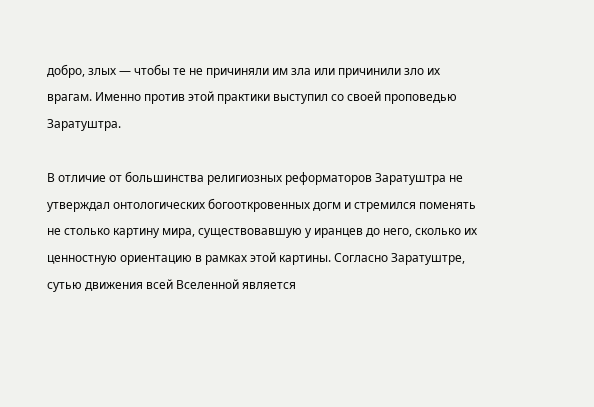добро, злых — чтобы те не причиняли им зла или причинили зло их врагам. Именно против этой практики выступил со своей проповедью Заратуштра.

В отличие от большинства религиозных реформаторов Заратуштра не утверждал онтологических богооткровенных догм и стремился поменять не столько картину мира, существовавшую у иранцев до него, сколько их ценностную ориентацию в рамках этой картины. Согласно Заратуштре, сутью движения всей Вселенной является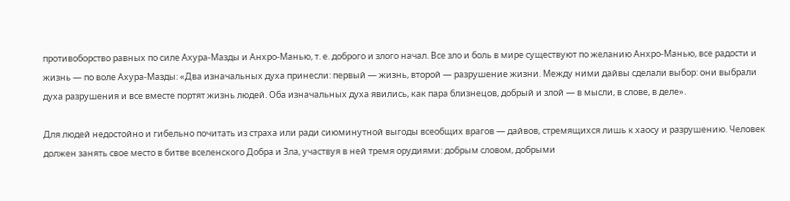противоборство равных по силе Ахура-Мазды и Анхро-Манью, т. е. доброго и злого начал. Все зло и боль в мире существуют по желанию Анхро-Манью, все радости и жизнь — по воле Ахура-Мазды: «Два изначальных духа принесли: первый — жизнь, второй — разрушение жизни. Между ними дайвы сделали выбор: они выбрали духа разрушения и все вместе портят жизнь людей. Оба изначальных духа явились, как пара близнецов, добрый и злой — в мысли, в слове, в деле».

Для людей недостойно и гибельно почитать из страха или ради сиюминутной выгоды всеобщих врагов — дайвов, стремящихся лишь к хаосу и разрушению. Человек должен занять свое место в битве вселенского Добра и Зла, участвуя в ней тремя орудиями: добрым словом, добрыми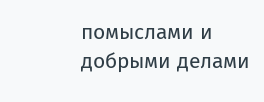помыслами и добрыми делами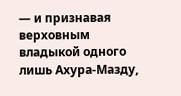— и признавая верховным владыкой одного лишь Ахура-Мазду,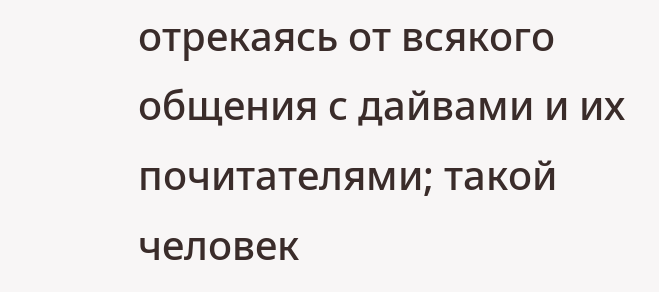отрекаясь от всякого общения с дайвами и их почитателями; такой человек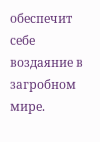обеспечит себе воздаяние в загробном мире.